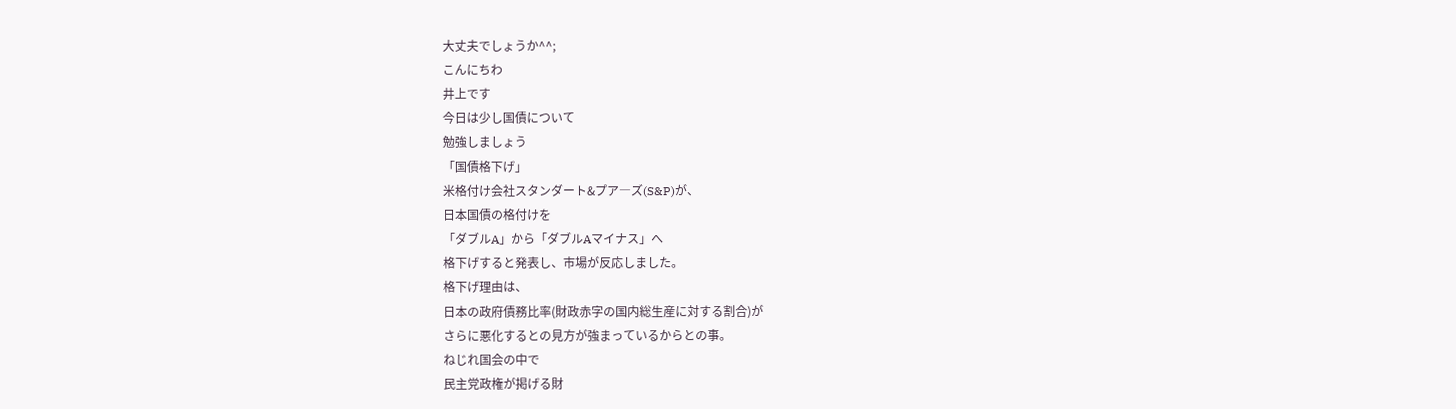大丈夫でしょうか^^;
こんにちわ
井上です
今日は少し国債について
勉強しましょう
「国債格下げ」
米格付け会社スタンダート&プア―ズ(S&P)が、
日本国債の格付けを
「ダブルA」から「ダブルAマイナス」へ
格下げすると発表し、市場が反応しました。
格下げ理由は、
日本の政府債務比率(財政赤字の国内総生産に対する割合)が
さらに悪化するとの見方が強まっているからとの事。
ねじれ国会の中で
民主党政権が掲げる財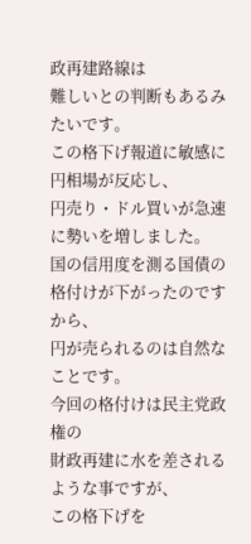政再建路線は
難しいとの判断もあるみたいです。
この格下げ報道に敏感に円相場が反応し、
円売り・ドル買いが急速に勢いを増しました。
国の信用度を測る国債の格付けが下がったのですから、
円が売られるのは自然なことです。
今回の格付けは民主党政権の
財政再建に水を差されるような事ですが、
この格下げを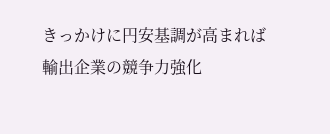きっかけに円安基調が高まれば
輸出企業の競争力強化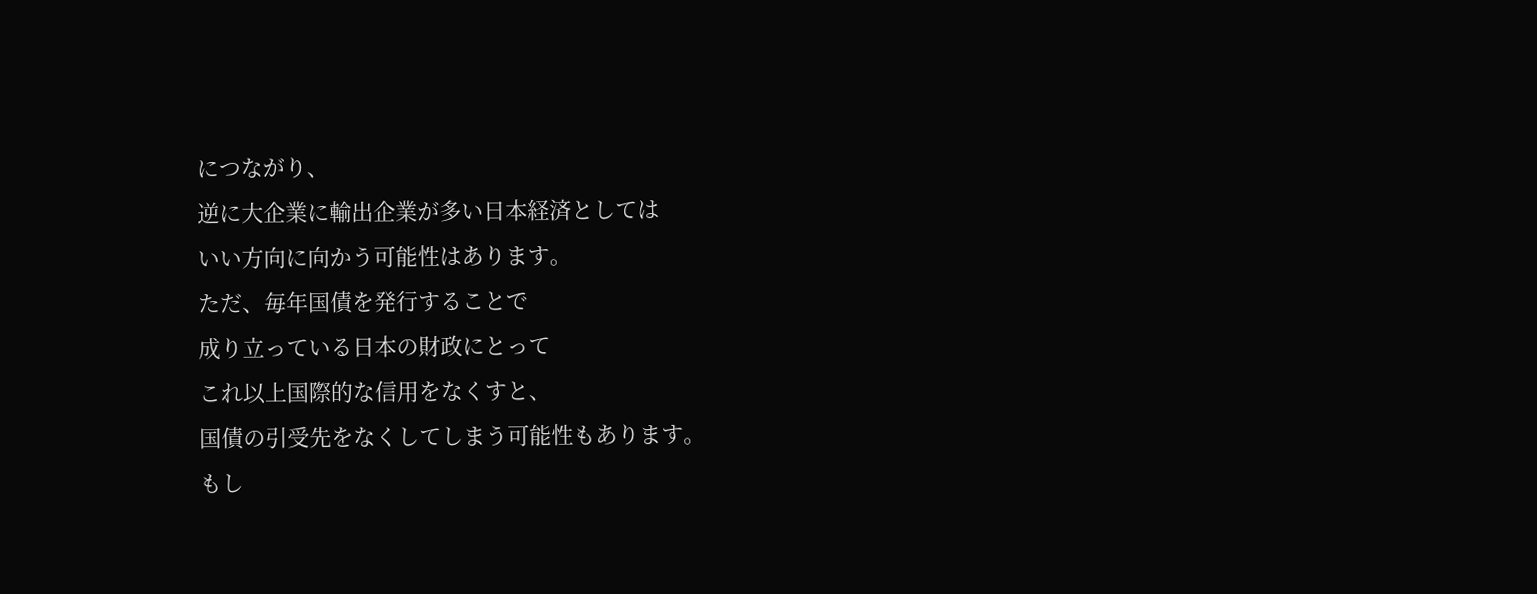につながり、
逆に大企業に輸出企業が多い日本経済としては
いい方向に向かう可能性はあります。
ただ、毎年国債を発行することで
成り立っている日本の財政にとって
これ以上国際的な信用をなくすと、
国債の引受先をなくしてしまう可能性もあります。
もし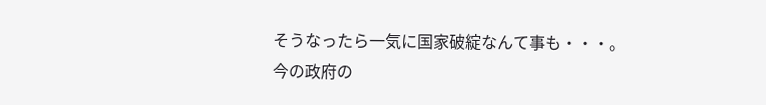そうなったら一気に国家破綻なんて事も・・・。
今の政府の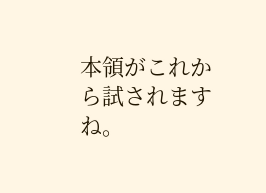本領がこれから試されますね。